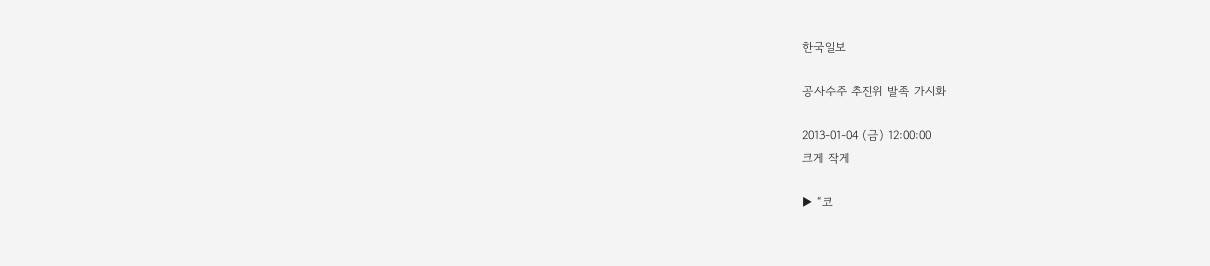한국일보

공사수주 추진위 발족 가시화

2013-01-04 (금) 12:00:00
크게 작게

▶ “코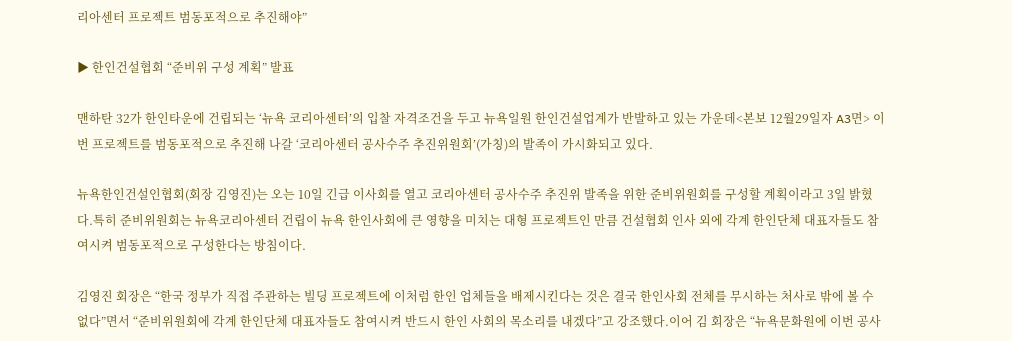리아센터 프로젝트 범동포적으로 추진해야”

▶ 한인건설협회 “준비위 구성 계획” 발표

맨하탄 32가 한인타운에 건립되는 ‘뉴욕 코리아센터’의 입찰 자격조건을 두고 뉴욕일원 한인건설업계가 반발하고 있는 가운데<본보 12월29일자 A3면> 이번 프로젝트를 범동포적으로 추진해 나갈 ‘코리아센터 공사수주 추진위원회’(가칭)의 발족이 가시화되고 있다.

뉴욕한인건설인협회(회장 김영진)는 오는 10일 긴급 이사회를 열고 코리아센터 공사수주 추진위 발족을 위한 준비위원회를 구성할 계획이라고 3일 밝혔다.특히 준비위원회는 뉴욕코리아센터 건립이 뉴욕 한인사회에 큰 영향을 미치는 대형 프로젝트인 만큼 건설협회 인사 외에 각계 한인단체 대표자들도 참여시켜 범동포적으로 구성한다는 방침이다.

김영진 회장은 “한국 정부가 직접 주관하는 빌딩 프로젝트에 이처럼 한인 업체들을 배제시킨다는 것은 결국 한인사회 전체를 무시하는 처사로 밖에 볼 수 없다”면서 “준비위원회에 각계 한인단체 대표자들도 참여시켜 반드시 한인 사회의 목소리를 내겠다”고 강조했다.이어 김 회장은 “뉴욕문화원에 이번 공사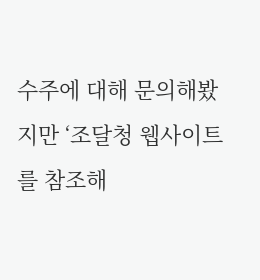수주에 대해 문의해봤지만 ‘조달청 웹사이트를 참조해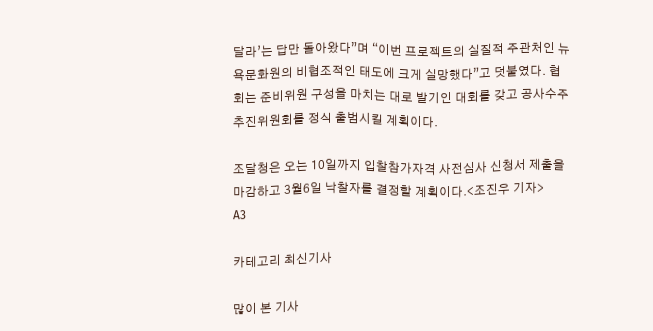달라’는 답만 돌아왔다”며 “이번 프로젝트의 실질적 주관처인 뉴욕문화원의 비협조적인 태도에 크게 실망했다”고 덧붙였다. 협회는 준비위원 구성을 마치는 대로 발기인 대회를 갖고 공사수주 추진위원회를 정식 출범시킬 계획이다.

조달청은 오는 10일까지 입찰참가자격 사전심사 신청서 제출을 마감하고 3월6일 낙찰자를 결정할 계획이다.<조진우 기자>
A3

카테고리 최신기사

많이 본 기사